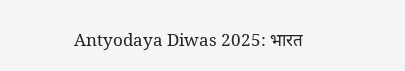Antyodaya Diwas 2025: भारत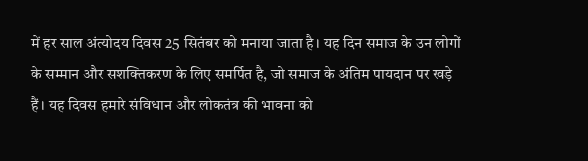में हर साल अंत्योदय दिवस 25 सितंबर को मनाया जाता है। यह दिन समाज के उन लोगों के सम्मान और सशक्तिकरण के लिए समर्पित है, जो समाज के अंतिम पायदान पर खड़े हैं। यह दिवस हमारे संविधान और लोकतंत्र की भावना को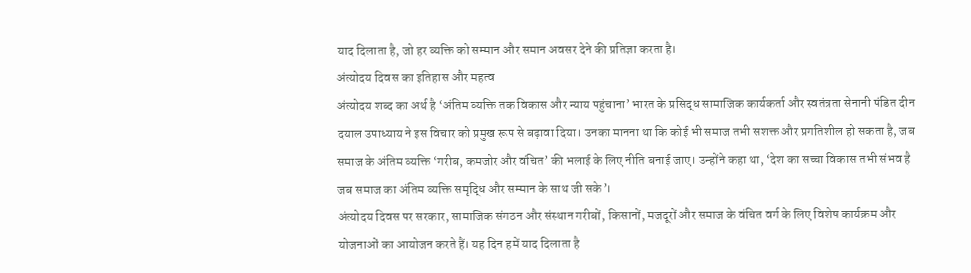याद दिलाता है, जो हर व्यक्ति को सम्मान और समान अवसर देने की प्रतिज्ञा करता है।
अंत्योदय दिवस का इतिहास और महत्व
अंत्योदय शब्द का अर्थ है ‘अंतिम व्यक्ति तक विकास और न्याय पहुंचाना’ भारत के प्रसिद्ध सामाजिक कार्यकर्ता और स्वतंत्रता सेनानी पंडित दीन दयाल उपाध्याय ने इस विचार को प्रमुख रूप से बढ़ावा दिया। उनका मानना था कि कोई भी समाज तभी सशक्त और प्रगतिशील हो सकता है, जब समाज के अंतिम व्यक्ति ‘गरीब, कमजोर और वंचित’ की भलाई के लिए नीति बनाई जाए। उन्होंने कहा था, ‘देश का सच्चा विकास तभी संभव है जब समाज का अंतिम व्यक्ति समृद्धि और सम्मान के साथ जी सके’।
अंत्योदय दिवस पर सरकार, सामाजिक संगठन और संस्थान गरीबों, किसानों, मजदूरों और समाज के वंचित वर्ग के लिए विशेष कार्यक्रम और योजनाओं का आयोजन करते हैं। यह दिन हमें याद दिलाता है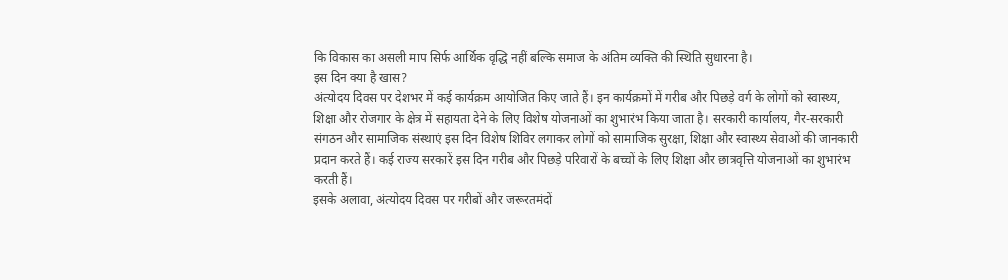कि विकास का असली माप सिर्फ आर्थिक वृद्धि नहीं बल्कि समाज के अंतिम व्यक्ति की स्थिति सुधारना है।
इस दिन क्या है खास?
अंत्योदय दिवस पर देशभर में कई कार्यक्रम आयोजित किए जाते हैं। इन कार्यक्रमों में गरीब और पिछड़े वर्ग के लोगों को स्वास्थ्य, शिक्षा और रोजगार के क्षेत्र में सहायता देने के लिए विशेष योजनाओं का शुभारंभ किया जाता है। सरकारी कार्यालय, गैर-सरकारी संगठन और सामाजिक संस्थाएं इस दिन विशेष शिविर लगाकर लोगों को सामाजिक सुरक्षा, शिक्षा और स्वास्थ्य सेवाओं की जानकारी प्रदान करते हैं। कई राज्य सरकारें इस दिन गरीब और पिछड़े परिवारों के बच्चों के लिए शिक्षा और छात्रवृत्ति योजनाओं का शुभारंभ करती हैं।
इसके अलावा, अंत्योदय दिवस पर गरीबों और जरूरतमंदों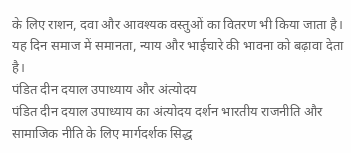के लिए राशन, दवा और आवश्यक वस्तुओं का वितरण भी किया जाता है। यह दिन समाज में समानता, न्याय और भाईचारे की भावना को बढ़ावा देता है।
पंडित दीन दयाल उपाध्याय और अंत्योदय
पंडित दीन दयाल उपाध्याय का अंत्योदय दर्शन भारतीय राजनीति और सामाजिक नीति के लिए मार्गदर्शक सिद्ध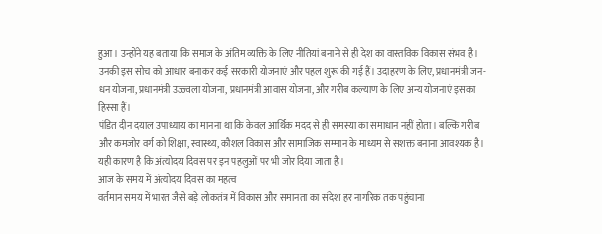हुआ। उन्होंने यह बताया कि समाज के अंतिम व्यक्ति के लिए नीतियां बनाने से ही देश का वास्तविक विकास संभव है। उनकी इस सोच को आधार बनाकर कई सरकारी योजनाएं और पहल शुरू की गई हैं। उदाहरण के लिए, प्रधानमंत्री जन-धन योजना, प्रधानमंत्री उज्ज्वला योजना, प्रधानमंत्री आवास योजना, और गरीब कल्याण के लिए अन्य योजनाएं इसका हिस्सा हैं।
पंडित दीन दयाल उपाध्याय का मानना था कि केवल आर्थिक मदद से ही समस्या का समाधान नहीं होता। बल्कि गरीब और कमजोर वर्ग को शिक्षा, स्वास्थ्य, कौशल विकास और सामाजिक सम्मान के माध्यम से सशक्त बनाना आवश्यक है। यही कारण है कि अंत्योदय दिवस पर इन पहलुओं पर भी जोर दिया जाता है।
आज के समय में अंत्योदय दिवस का महत्व
वर्तमान समय में भारत जैसे बड़े लोकतंत्र में विकास और समानता का संदेश हर नागरिक तक पहुंचाना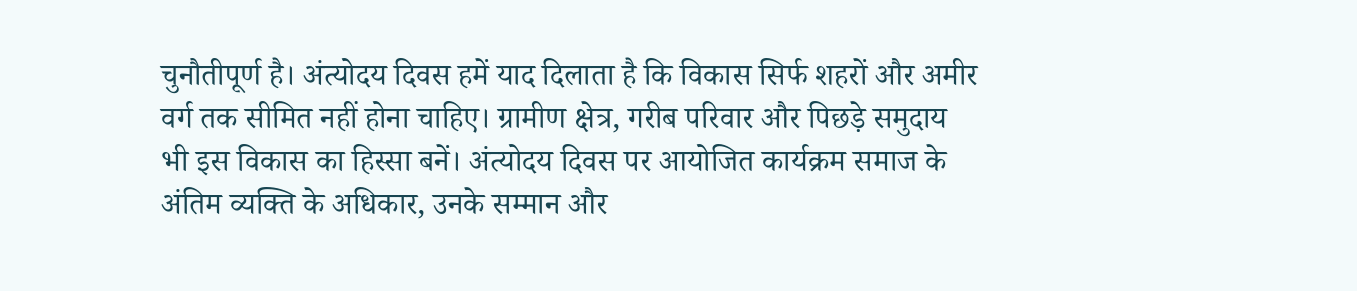चुनौतीपूर्ण है। अंत्योदय दिवस हमें याद दिलाता है कि विकास सिर्फ शहरों और अमीर वर्ग तक सीमित नहीं होना चाहिए। ग्रामीण क्षेत्र, गरीब परिवार और पिछड़े समुदाय भी इस विकास का हिस्सा बनें। अंत्योदय दिवस पर आयोजित कार्यक्रम समाज के अंतिम व्यक्ति के अधिकार, उनके सम्मान और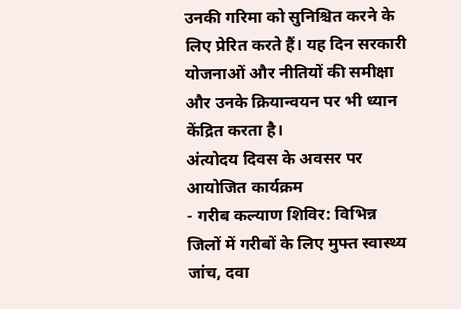उनकी गरिमा को सुनिश्चित करने के लिए प्रेरित करते हैं। यह दिन सरकारी योजनाओं और नीतियों की समीक्षा और उनके क्रियान्वयन पर भी ध्यान केंद्रित करता है।
अंत्योदय दिवस के अवसर पर आयोजित कार्यक्रम
- गरीब कल्याण शिविर: विभिन्न जिलों में गरीबों के लिए मुफ्त स्वास्थ्य जांच, दवा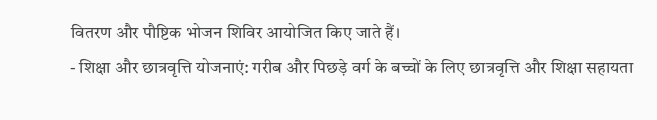वितरण और पौष्टिक भोजन शिविर आयोजित किए जाते हैं।
- शिक्षा और छात्रवृत्ति योजनाएं: गरीब और पिछड़े वर्ग के बच्चों के लिए छात्रवृत्ति और शिक्षा सहायता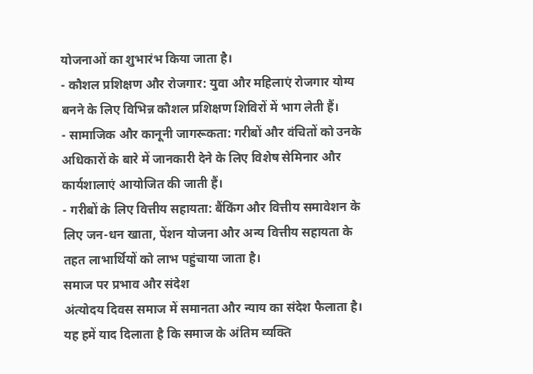योजनाओं का शुभारंभ किया जाता है।
- कौशल प्रशिक्षण और रोजगार: युवा और महिलाएं रोजगार योग्य बनने के लिए विभिन्न कौशल प्रशिक्षण शिविरों में भाग लेती हैं।
- सामाजिक और कानूनी जागरूकता: गरीबों और वंचितों को उनके अधिकारों के बारे में जानकारी देने के लिए विशेष सेमिनार और कार्यशालाएं आयोजित की जाती हैं।
- गरीबों के लिए वित्तीय सहायता: बैंकिंग और वित्तीय समावेशन के लिए जन-धन खाता, पेंशन योजना और अन्य वित्तीय सहायता के तहत लाभार्थियों को लाभ पहुंचाया जाता है।
समाज पर प्रभाव और संदेश
अंत्योदय दिवस समाज में समानता और न्याय का संदेश फैलाता है। यह हमें याद दिलाता है कि समाज के अंतिम व्यक्ति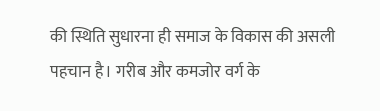की स्थिति सुधारना ही समाज के विकास की असली पहचान है। गरीब और कमजोर वर्ग के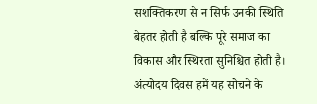सशक्तिकरण से न सिर्फ उनकी स्थिति बेहतर होती है बल्कि पूरे समाज का विकास और स्थिरता सुनिश्चित होती है।
अंत्योदय दिवस हमें यह सोचने के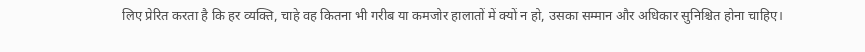लिए प्रेरित करता है कि हर व्यक्ति, चाहे वह कितना भी गरीब या कमजोर हालातों में क्यों न हो, उसका सम्मान और अधिकार सुनिश्चित होना चाहिए।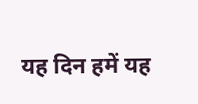यह दिन हमें यह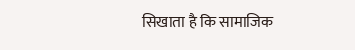सिखाता है कि सामाजिक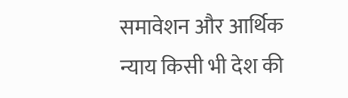समावेशन और आर्थिक न्याय किसी भी देश की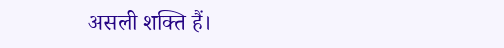असली शक्ति हैं।